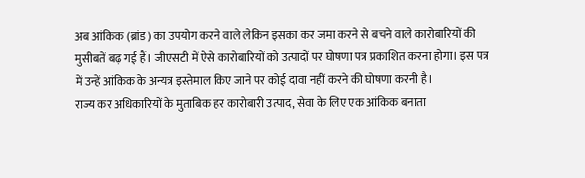अब आंकिक (ब्रांड) का उपयोग करने वाले लेकिन इसका कर जमा करने से बचने वाले कारोबारियों की मुसीबतें बढ़ गई हैं। जीएसटी में ऐसे कारोबारियों को उत्पादों पर घोषणा पत्र प्रकाशित करना होगा। इस पत्र में उन्हें आंकिक के अन्यत्र इस्तेमाल किए जाने पर कोई दावा नहीं करने की घोषणा करनी है।
राज्य कर अधिकारियों के मुताबिक हर कारोबारी उत्पाद, सेवा के लिए एक आंकिक बनाता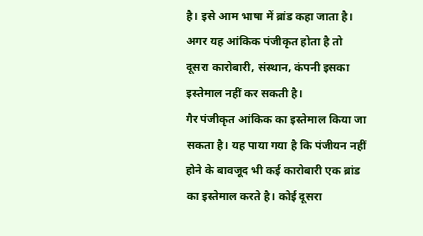है। इसे आम भाषा में ब्रांड कहा जाता है। अगर यह आंकिक पंजीकृत होता है तो दूसरा कारोबारी, संस्थान, कंपनी इसका इस्तेमाल नहीं कर सकती है।
गैर पंजीकृत आंकिक का इस्तेमाल किया जा सकता है। यह पाया गया है कि पंजीयन नहीं होने के बावजूद भी कई कारोबारी एक ब्रांड का इस्तेमाल करते है। कोई दूसरा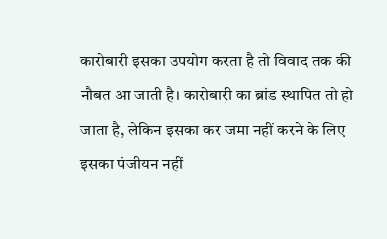कारोबारी इसका उपयोग करता है तो विवाद तक की नौबत आ जाती है। कारोबारी का ब्रांड स्थापित तो हो जाता है, लेकिन इसका कर जमा नहीं करने के लिए इसका पंजीयन नहीं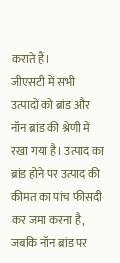कराते हैं।
जीएसटी में सभी उत्पादों को ब्रांड और नॉन ब्रांड की श्रेणी में रखा गया है। उत्पाद का ब्रांड होने पर उत्पाद की कीमत का पांच फीसदी कर जमा करना है, जबकि नॉन ब्रांड पर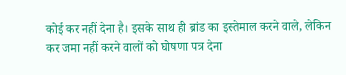कोई कर नहीं देना है। इसके साथ ही ब्रांड का इस्तेमाल करने वाले, लेकिन कर जमा नहीं करने वालों को घोषणा पत्र देना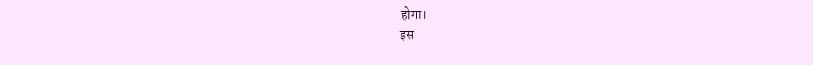होगा।
इस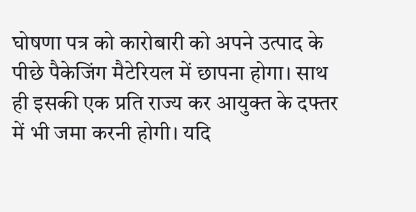घोषणा पत्र को कारोबारी को अपने उत्पाद के पीछे पैकेजिंग मैटेरियल में छापना होगा। साथ ही इसकी एक प्रति राज्य कर आयुक्त के दफ्तर में भी जमा करनी होगी। यदि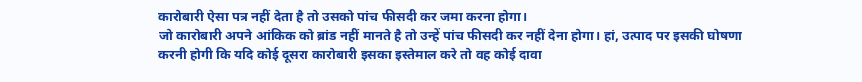कारोबारी ऐसा पत्र नहीं देता है तो उसको पांच फीसदी कर जमा करना होगा।
जो कारोबारी अपने आंकिक को ब्रांड नहीं मानते है तो उन्हें पांच फीसदी कर नहीं देना होगा। हां, उत्पाद पर इसकी घोषणा करनी होगी कि यदि कोई दूसरा कारोबारी इसका इस्तेमाल करे तो वह कोई दावा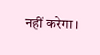नहीं करेगा।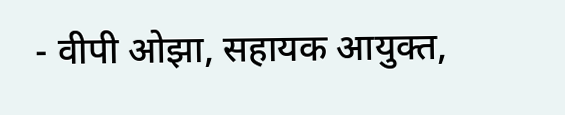- वीपी ओझा, सहायक आयुक्त,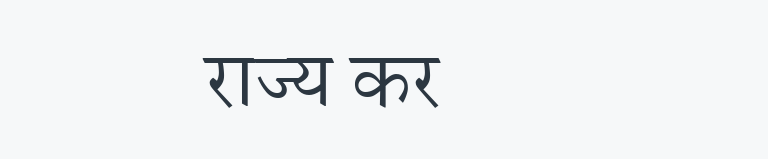राज्य कर